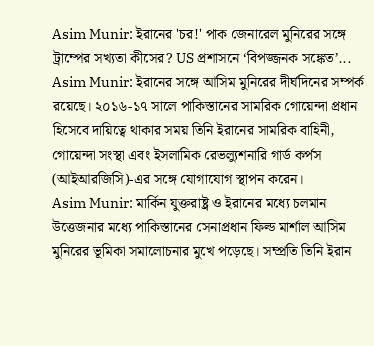Asim Munir: ইরানের 'চর!' পাক জেনারেল মুনিরের সঙ্গে ট্রাম্পের সখ্যতা কীসের? US প্রশাসনে ‘বিপজ্জনক সঙ্কেত’...
Asim Munir: ইরানের সঙ্গে আসিম মুনিরের দীর্ঘদিনের সম্পর্ক রয়েছে। ২০১৬-১৭ সালে পাকিস্তানের সামরিক গোয়েন্দা প্রধান হিসেবে দায়িত্বে থাকার সময় তিনি ইরানের সামরিক বাহিনী, গোয়েন্দা সংস্থা এবং ইসলামিক রেভল্যুশনারি গার্ড কর্পস (আইআরজিসি)-এর সঙ্গে যোগাযোগ স্থাপন করেন।
Asim Munir: মার্কিন যুক্তরাষ্ট্র ও ইরানের মধ্যে চলমান উত্তেজনার মধ্যে পাকিস্তানের সেনাপ্রধান ফিল্ড মার্শাল আসিম মুনিরের ভূমিকা সমালোচনার মুখে পড়েছে। সম্প্রতি তিনি ইরান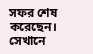সফর শেষ করেছেন। সেখানে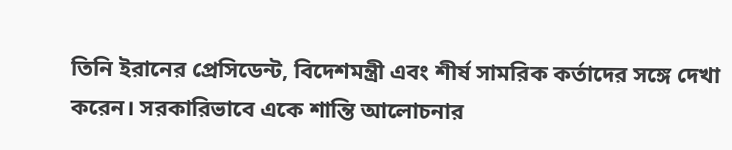তিনি ইরানের প্রেসিডেন্ট, বিদেশমন্ত্রী এবং শীর্ষ সামরিক কর্তাদের সঙ্গে দেখা করেন। সরকারিভাবে একে শান্তি আলোচনার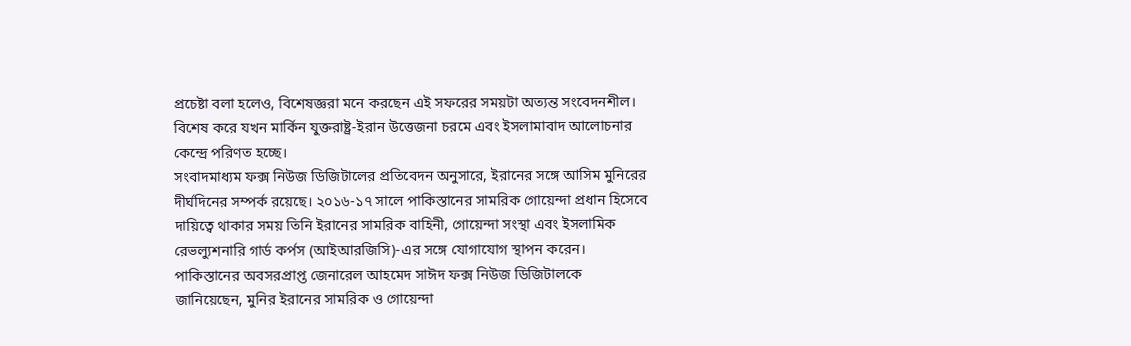প্রচেষ্টা বলা হলেও, বিশেষজ্ঞরা মনে করছেন এই সফরের সময়টা অত্যন্ত সংবেদনশীল। বিশেষ করে যখন মার্কিন যুক্তরাষ্ট্র-ইরান উত্তেজনা চরমে এবং ইসলামাবাদ আলোচনার কেন্দ্রে পরিণত হচ্ছে।
সংবাদমাধ্যম ফক্স নিউজ ডিজিটালের প্রতিবেদন অনুসারে, ইরানের সঙ্গে আসিম মুনিরের দীর্ঘদিনের সম্পর্ক রয়েছে। ২০১৬-১৭ সালে পাকিস্তানের সামরিক গোয়েন্দা প্রধান হিসেবে দায়িত্বে থাকার সময় তিনি ইরানের সামরিক বাহিনী, গোয়েন্দা সংস্থা এবং ইসলামিক রেভল্যুশনারি গার্ড কর্পস (আইআরজিসি)-এর সঙ্গে যোগাযোগ স্থাপন করেন। পাকিস্তানের অবসরপ্রাপ্ত জেনারেল আহমেদ সাঈদ ফক্স নিউজ ডিজিটালকে জানিয়েছেন, মুনির ইরানের সামরিক ও গোয়েন্দা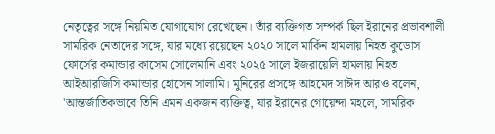নেতৃত্বের সঙ্গে নিয়মিত যোগাযোগ রেখেছেন। তাঁর ব্যক্তিগত সম্পর্ক ছিল ইরানের প্রভাবশালী সামরিক নেতাদের সঙ্গে, যার মধ্যে রয়েছেন ২০২০ সালে মার্কিন হামলায় নিহত কুডোস ফোর্সের কমান্ডার কাসেম সোলেমানি এবং ২০২৫ সালে ইজরায়েলি হামলায় নিহত আইআরজিসি কমান্ডার হোসেন সালামি। মুনিরের প্রসঙ্গে আহমেদ সাঈদ আরও বলেন, 'আন্তর্জাতিকভাবে তিনি এমন একজন ব্যক্তিত্ব, যার ইরানের গোয়েন্দা মহলে, সামরিক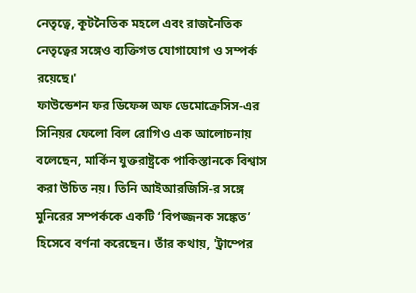নেতৃত্বে, কূটনৈতিক মহলে এবং রাজনৈতিক নেতৃত্বের সঙ্গেও ব্যক্তিগত যোগাযোগ ও সম্পর্ক রয়েছে।'
ফাউন্ডেশন ফর ডিফেন্স অফ ডেমোক্রেসিস-এর সিনিয়র ফেলো বিল রোগিও এক আলোচনায় বলেছেন, মার্কিন যুক্তরাষ্ট্রকে পাকিস্তানকে বিশ্বাস করা উচিত নয়। তিনি আইআরজিসি-র সঙ্গে মুনিরের সম্পর্ককে একটি ‘বিপজ্জনক সঙ্কেত’ হিসেবে বর্ণনা করেছেন। তাঁর কথায়, 'ট্রাম্পের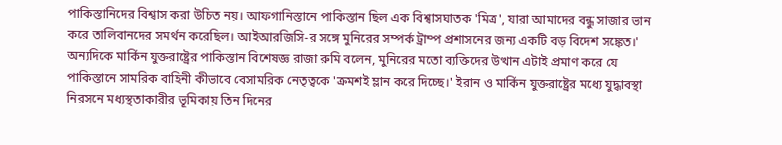পাকিস্তানিদের বিশ্বাস করা উচিত নয়। আফগানিস্তানে পাকিস্তান ছিল এক বিশ্বাসঘাতক 'মিত্র', যারা আমাদের বন্ধু সাজার ভান করে তালিবানদের সমর্থন করেছিল। আইআরজিসি-র সঙ্গে মুনিরের সম্পর্ক ট্রাম্প প্রশাসনের জন্য একটি বড় বিদেশ সঙ্কেত।' অন্যদিকে মার্কিন যুক্তরাষ্ট্রের পাকিস্তান বিশেষজ্ঞ রাজা রুমি বলেন, মুনিরের মতো ব্যক্তিদের উত্থান এটাই প্রমাণ করে যে পাকিস্তানে সামরিক বাহিনী কীভাবে বেসামরিক নেতৃত্বকে 'ক্রমশই ম্লান করে দিচ্ছে।' ইরান ও মার্কিন যুক্তরাষ্ট্রের মধ্যে যুদ্ধাবস্থা নিরসনে মধ্যস্থতাকারীর ভূমিকায় তিন দিনের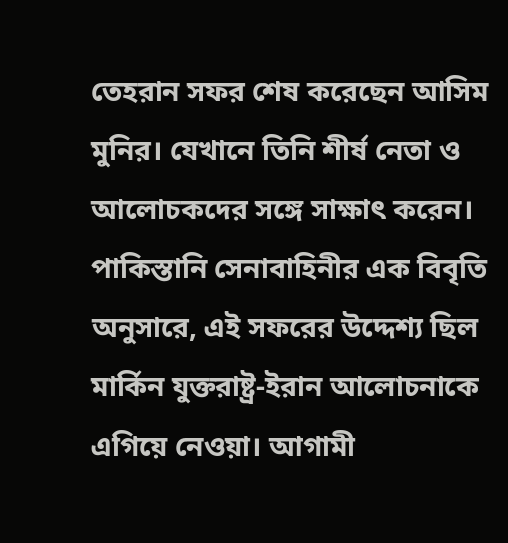তেহরান সফর শেষ করেছেন আসিম মুনির। যেখানে তিনি শীর্ষ নেতা ও আলোচকদের সঙ্গে সাক্ষাৎ করেন। পাকিস্তানি সেনাবাহিনীর এক বিবৃতি অনুসারে, এই সফরের উদ্দেশ্য ছিল মার্কিন যুক্তরাষ্ট্র-ইরান আলোচনাকে এগিয়ে নেওয়া। আগামী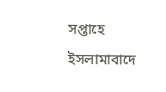সপ্তাহে ইসলামাবাদে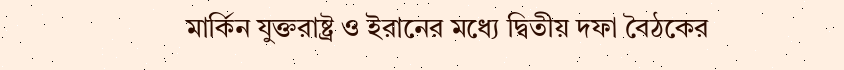মার্কিন যুক্তরাষ্ট্র ও ইরানের মধ্যে দ্বিতীয় দফা বৈঠকের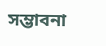সম্ভাবনা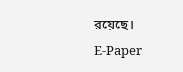রয়েছে।
E-Paper